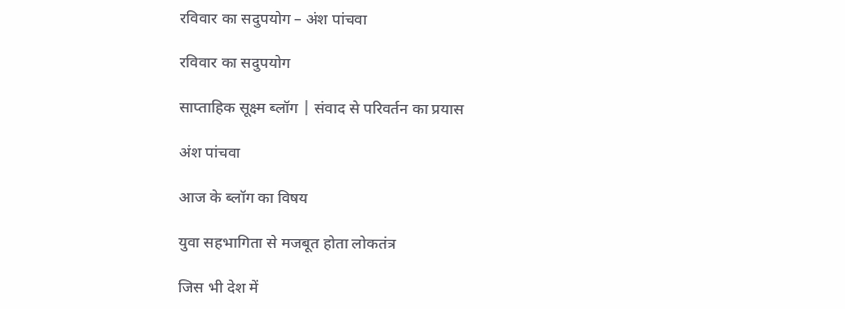रविवार का सदुपयोग – अंश पांचवा

रविवार का सदुपयोग

साप्ताहिक सूक्ष्म ब्लॉग | संवाद से परिवर्तन का प्रयास

अंश पांचवा

आज के ब्लॉग का विषय

युवा सहभागिता से मजबूत होता लोकतंत्र

जिस भी देश में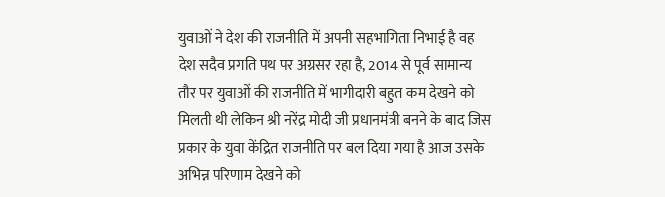युवाओं ने देश की राजनीति में अपनी सहभागिता निभाई है वह देश सदैव प्रगति पथ पर अग्रसर रहा है, 2014 से पूर्व सामान्य तौर पर युवाओं की राजनीति में भागीदारी बहुत कम देखने को मिलती थी लेकिन श्री नरेंद्र मोदी जी प्रधानमंत्री बनने के बाद जिस प्रकार के युवा केंद्रित राजनीति पर बल दिया गया है आज उसके अभिन्न परिणाम देखने को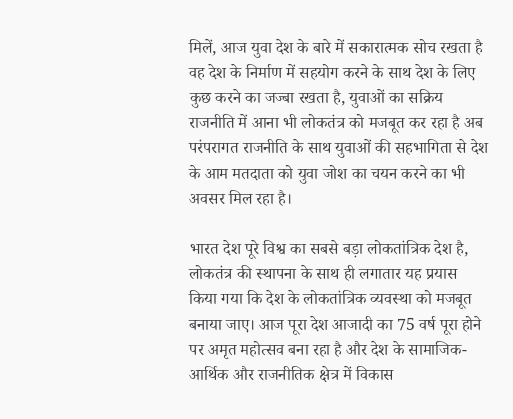मिलें, आज युवा देश के बारे में सकारात्मक सोच रखता है वह देश के निर्माण में सहयोग करने के साथ देश के लिए कुछ करने का जज्बा रखता है, युवाओं का सक्रिय राजनीति में आना भी लोकतंत्र को मजबूत कर रहा है अब परंपरागत राजनीति के साथ युवाओं की सहभागिता से देश के आम मतदाता को युवा जोश का चयन करने का भी अवसर मिल रहा है।

भारत देश पूरे विश्व का सबसे बड़ा लोकतांत्रिक देश है, लोकतंत्र की स्थापना के साथ ही लगातार यह प्रयास किया गया कि देश के लोकतांत्रिक व्यवस्था को मजबूत बनाया जाए। आज पूरा देश आजादी का 75 वर्ष पूरा होने पर अमृत महोत्सव बना रहा है और देश के सामाजिक-आर्थिक और राजनीतिक क्षेत्र में विकास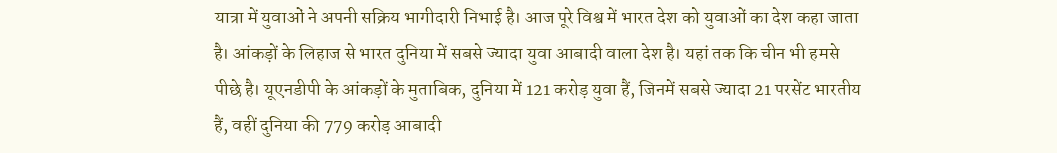यात्रा में युवाओं ने अपनी सक्रिय भागीदारी निभाई है। आज पूरे विश्व में भारत देश को युवाओं का देश कहा जाता है। आंकड़ों के लिहाज से भारत दुनिया में सबसे ज्यादा युवा आबादी वाला देश है। यहां तक कि चीन भी हमसे पीछे है। यूएनडीपी के आंकड़ों के मुताबिक, दुनिया में 121 करोड़ युवा हैं, जिनमें सबसे ज्यादा 21 परसेंट भारतीय हैं, वहीं दुनिया की 779 करोड़ आबादी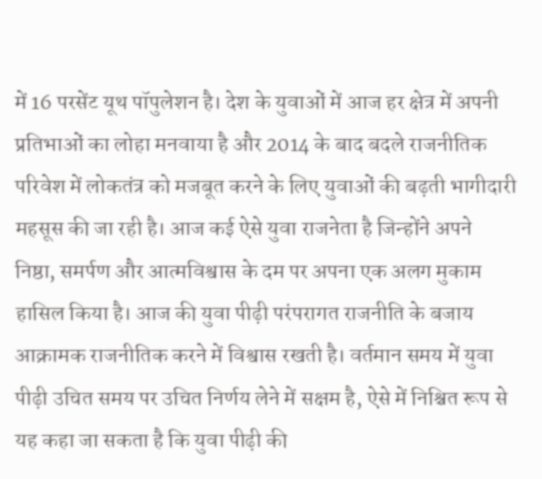में 16 परसेंट यूथ पॉपुलेशन है। देश के युवाओं में आज हर क्षेत्र में अपनी प्रतिभाओं का लोहा मनवाया है और 2014 के बाद बदले राजनीतिक परिवेश में लोकतंत्र को मजबूत करने के लिए युवाओं की बढ़ती भागीदारी महसूस की जा रही है। आज कई ऐसे युवा राजनेता है जिन्होंने अपने निष्ठा, समर्पण और आत्मविश्वास के दम पर अपना एक अलग मुकाम हासिल किया है। आज की युवा पीढ़ी परंपरागत राजनीति के बजाय आक्रामक राजनीतिक करने में विश्वास रखती है। वर्तमान समय में युवा पीढ़ी उचित समय पर उचित निर्णय लेने में सक्षम है, ऐसे में निश्चित रूप से यह कहा जा सकता है कि युवा पीढ़ी की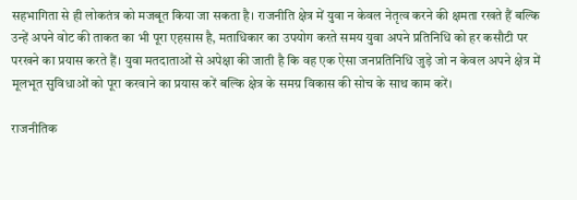सहभागिता से ही लोकतंत्र को मजबूत किया जा सकता है। राजनीति क्षेत्र में युवा न केवल नेतृत्व करने की क्षमता रखते हैं बल्कि उन्हें अपने वोट की ताकत का भी पूरा एहसास है, मताधिकार का उपयोग करते समय युवा अपने प्रतिनिधि को हर कसौटी पर परखने का प्रयास करते हैं। युवा मतदाताओं से अपेक्षा की जाती है कि वह एक ऐसा जनप्रतिनिधि जुड़े जो न केवल अपने क्षेत्र में मूलभूत सुविधाओं को पूरा करवाने का प्रयास करें बल्कि क्षेत्र के समग्र विकास की सोच के साथ काम करें।

राजनीतिक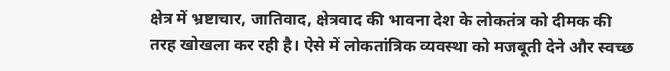क्षेत्र में भ्रष्टाचार, जातिवाद, क्षेत्रवाद की भावना देश के लोकतंत्र को दीमक की तरह खोखला कर रही है। ऐसे में लोकतांत्रिक व्यवस्था को मजबूती देने और स्वच्छ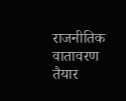राजनीतिक वातावरण तैयार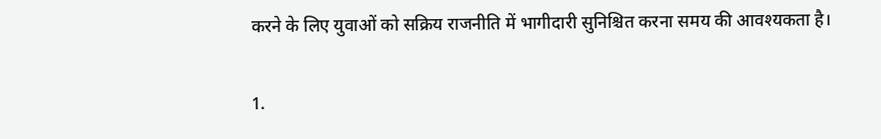करने के लिए युवाओं को सक्रिय राजनीति में भागीदारी सुनिश्चित करना समय की आवश्यकता है।

1.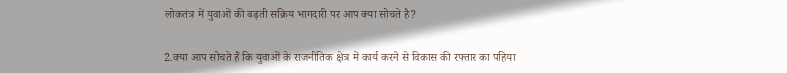लोकतंत्र में युवाओं की बढ़ती सक्रिय भागदारी पर आप क्या सोचते है?

2.क्या आप सोचते हैं कि युवाओं के राजनीतिक क्षेत्र में कार्य करने से विकास की रफ्तार का पहिया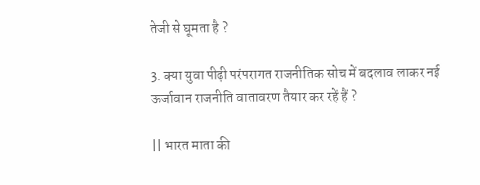तेजी से घूमता है ?

3. क्या युवा पीढ़ी परंपरागत राजनीतिक सोच में बदलाव लाकर नई ऊर्जावान राजनीति वातावरण तैयार कर रहें हैं ?

|| भारत माता की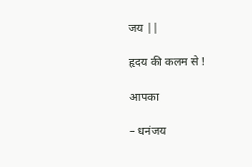जय ||

हृदय की कलम से !

आपका

– धनंजय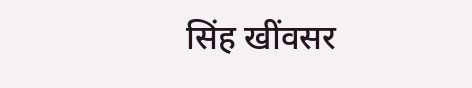सिंह खींवसर